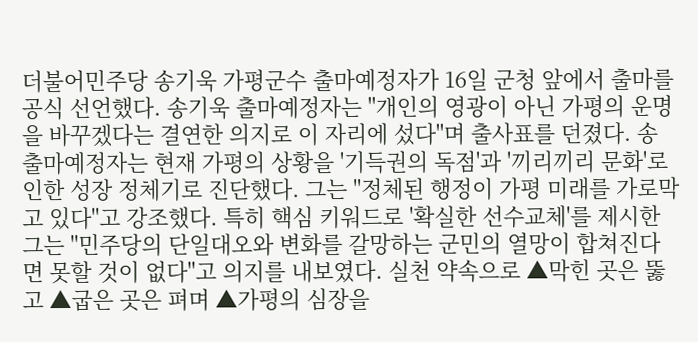더불어민주당 송기욱 가평군수 출마예정자가 16일 군청 앞에서 출마를 공식 선언했다. 송기욱 출마예정자는 "개인의 영광이 아닌 가평의 운명을 바꾸겠다는 결연한 의지로 이 자리에 섰다"며 출사표를 던졌다. 송 출마예정자는 현재 가평의 상황을 '기득권의 독점'과 '끼리끼리 문화'로 인한 성장 정체기로 진단했다. 그는 "정체된 행정이 가평 미래를 가로막고 있다"고 강조했다. 특히 핵심 키워드로 '확실한 선수교체'를 제시한 그는 "민주당의 단일대오와 변화를 갈망하는 군민의 열망이 합쳐진다면 못할 것이 없다"고 의지를 내보였다. 실천 약속으로 ▲막힌 곳은 뚫고 ▲굽은 곳은 펴며 ▲가평의 심장을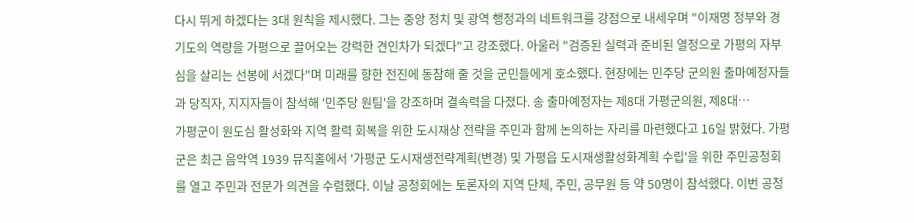다시 뛰게 하겠다는 3대 원칙을 제시했다. 그는 중앙 정치 및 광역 행정과의 네트워크를 강점으로 내세우며 "이재명 정부와 경기도의 역량을 가평으로 끌어오는 강력한 견인차가 되겠다"고 강조했다. 아울러 "검증된 실력과 준비된 열정으로 가평의 자부심을 살리는 선봉에 서겠다"며 미래를 향한 전진에 동참해 줄 것을 군민들에게 호소했다. 현장에는 민주당 군의원 출마예정자들과 당직자, 지지자들이 참석해 '민주당 원팀'을 강조하며 결속력을 다졌다. 송 출마예정자는 제8대 가평군의원, 제8대…
가평군이 원도심 활성화와 지역 활력 회복을 위한 도시재상 전략을 주민과 함께 논의하는 자리를 마련했다고 16일 밝혔다. 가평군은 최근 음악역 1939 뮤직홀에서 '가평군 도시재생전략계획(변경) 및 가평읍 도시재생활성화계획 수립'을 위한 주민공청회를 열고 주민과 전문가 의견을 수렴했다. 이날 공청회에는 토론자의 지역 단체, 주민, 공무원 등 약 50명이 참석했다. 이번 공청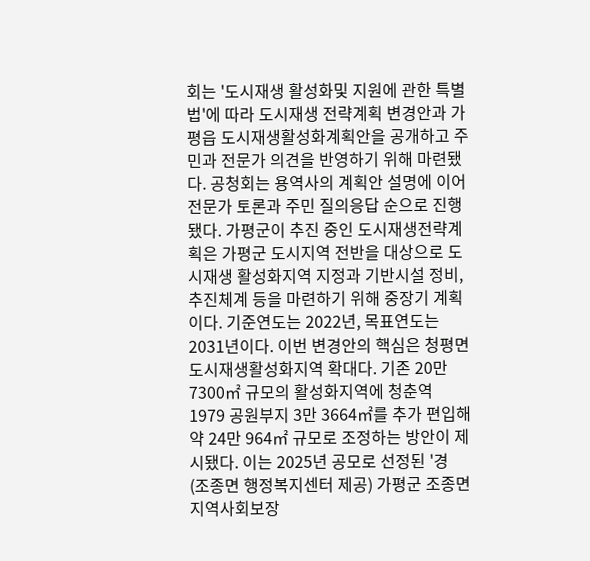회는 '도시재생 활성화및 지원에 관한 특별법'에 따라 도시재생 전략계획 변경안과 가평읍 도시재생활성화계획안을 공개하고 주민과 전문가 의견을 반영하기 위해 마련됐다. 공청회는 용역사의 계획안 설명에 이어 전문가 토론과 주민 질의응답 순으로 진행됐다. 가평군이 추진 중인 도시재생전략계획은 가평군 도시지역 전반을 대상으로 도시재생 활성화지역 지정과 기반시설 정비, 추진체계 등을 마련하기 위해 중장기 계획이다. 기준연도는 2022년, 목표연도는 2031년이다. 이번 변경안의 핵심은 청평면 도시재생활성화지역 확대다. 기존 20만 7300㎡ 규모의 활성화지역에 청춘역 1979 공원부지 3만 3664㎡를 추가 편입해 약 24만 964㎡ 규모로 조정하는 방안이 제시됐다. 이는 2025년 공모로 선정된 '경
(조종면 행정복지센터 제공) 가평군 조종면 지역사회보장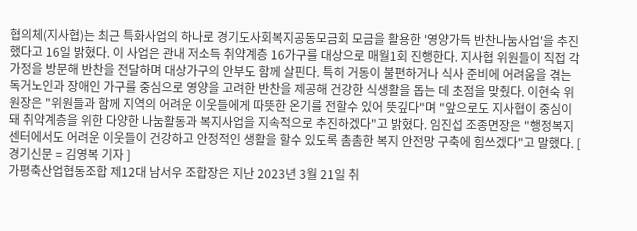협의체(지사협)는 최근 특화사업의 하나로 경기도사회복지공동모금회 모금을 활용한 '영양가득 반찬나눔사업'을 추진했다고 16일 밝혔다. 이 사업은 관내 저소득 취약계층 16가구를 대상으로 매월1회 진행한다. 지사협 위원들이 직접 각 가정을 방문해 반찬을 전달하며 대상가구의 안부도 함께 살핀다. 특히 거동이 불편하거나 식사 준비에 어려움을 겪는 독거노인과 장애인 가구를 중심으로 영양을 고려한 반찬을 제공해 건강한 식생활을 돕는 데 초점을 맞췄다. 이현숙 위원장은 "위원들과 함께 지역의 어려운 이웃들에게 따뜻한 온기를 전할수 있어 뜻깊다"며 "앞으로도 지사협이 중심이 돼 취약계층을 위한 다양한 나눔활동과 복지사업을 지속적으로 추진하겠다"고 밝혔다. 임진섭 조종면장은 "행정복지센터에서도 어려운 이웃들이 건강하고 안정적인 생활을 할수 있도록 촘촘한 복지 안전망 구축에 힘쓰겠다"고 말했다. [ 경기신문 = 김영복 기자 ]
가평축산업협동조합 제12대 남서우 조합장은 지난 2023년 3월 21일 취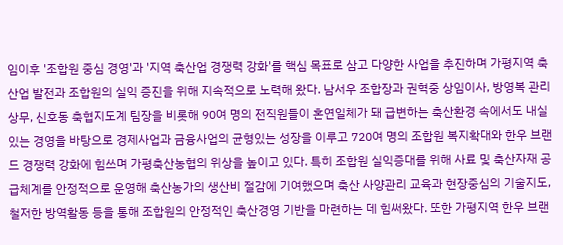임이후 '조합원 중심 경영'과 '지역 축산업 경쟁력 강화'를 핵심 목표로 삼고 다양한 사업을 추진하며 가평지역 축산업 발전과 조합원의 실익 증진을 위해 지속적으로 노력해 왔다. 남서우 조합장과 권혁중 상임이사, 방영복 관리상무, 신호동 축협지도계 팀장을 비롯해 90여 명의 전직원들이 혼연일체가 돼 급변하는 축산환경 속에서도 내실있는 경영을 바탕으로 경제사업과 금융사업의 균형있는 성장을 이루고 720여 명의 조합원 복지확대와 한우 브랜드 경쟁력 강화에 힘쓰며 가평축산농협의 위상을 높이고 있다. 특히 조합원 실익증대를 위해 사료 및 축산자재 공급체계를 안정적으로 운영해 축산농가의 생산비 절감에 기여했으며 축산 사양관리 교육과 현장중심의 기술지도, 철저한 방역활동 등을 통해 조합원의 안정적인 축산경영 기반을 마련하는 데 힘써왔다. 또한 가평지역 한우 브랜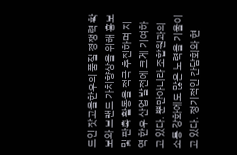드인 잣고을한우의 품질 경쟁력 확보와 브랜드 가치향상을 위해 홍보 및 판촉 활동을 적극 추진하며 지역 한우 산업 발전에 크게 기여하고 있다. 뿐만아니라 조합원과의 소통 강화에도 많은 노력을 기울이고 있다. 정기적인 간담회와 현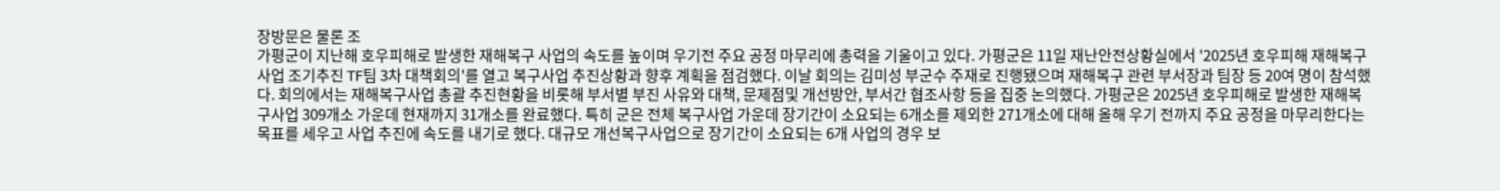장방문은 물론 조
가평군이 지난해 호우피해로 발생한 재해복구 사업의 속도를 높이며 우기전 주요 공정 마무리에 총력을 기울이고 있다. 가평군은 11일 재난안전상황실에서 '2025년 호우피해 재해복구사업 조기추진 TF팀 3차 대책회의'를 열고 복구사업 추진상황과 향후 계획을 점검했다. 이날 회의는 김미성 부군수 주재로 진행됐으며 재해복구 관련 부서장과 팀장 등 20여 명이 참석했다. 회의에서는 재해복구사업 총괄 추진현황을 비롯해 부서별 부진 사유와 대책, 문제점및 개선방안, 부서간 협조사항 등을 집중 논의했다. 가평군은 2025년 호우피해로 발생한 재해복구사업 309개소 가운데 현재까지 31개소를 완료했다. 특히 군은 전체 복구사업 가운데 장기간이 소요되는 6개소를 제외한 271개소에 대해 올해 우기 전까지 주요 공정을 마무리한다는 목표를 세우고 사업 추진에 속도를 내기로 했다. 대규모 개선복구사업으로 장기간이 소요되는 6개 사업의 경우 보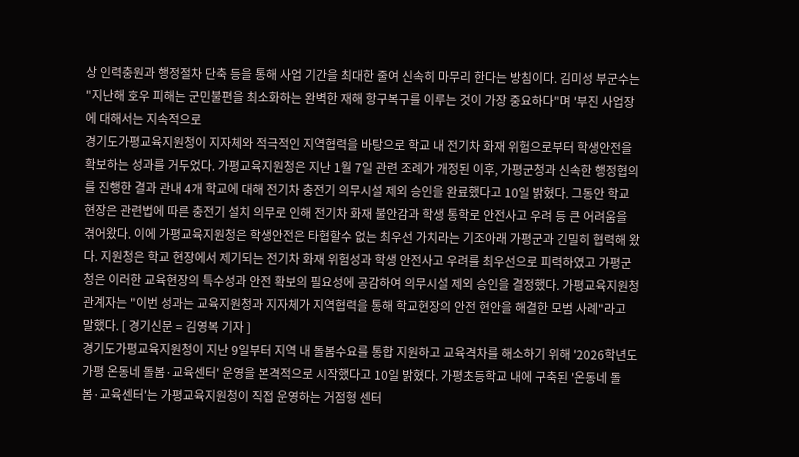상 인력충원과 행정절차 단축 등을 통해 사업 기간을 최대한 줄여 신속히 마무리 한다는 방침이다. 김미성 부군수는 "지난해 호우 피해는 군민불편을 최소화하는 완벽한 재해 항구복구를 이루는 것이 가장 중요하다"며 '부진 사업장에 대해서는 지속적으로
경기도가평교육지원청이 지자체와 적극적인 지역협력을 바탕으로 학교 내 전기차 화재 위험으로부터 학생안전을 확보하는 성과를 거두었다. 가평교육지원청은 지난 1월 7일 관련 조례가 개정된 이후, 가평군청과 신속한 행정협의를 진행한 결과 관내 4개 학교에 대해 전기차 충전기 의무시설 제외 승인을 완료했다고 10일 밝혔다. 그동안 학교 현장은 관련법에 따른 충전기 설치 의무로 인해 전기차 화재 불안감과 학생 통학로 안전사고 우려 등 큰 어려움을 겪어왔다. 이에 가평교육지원청은 학생안전은 타협할수 없는 최우선 가치라는 기조아래 가평군과 긴밀히 협력해 왔다. 지원청은 학교 현장에서 제기되는 전기차 화재 위험성과 학생 안전사고 우려를 최우선으로 피력하였고 가평군청은 이러한 교육현장의 특수성과 안전 확보의 필요성에 공감하여 의무시설 제외 승인을 결정했다. 가평교육지원청 관계자는 "이번 성과는 교육지원청과 지자체가 지역협력을 통해 학교현장의 안전 현안을 해결한 모범 사례"라고 말했다. [ 경기신문 = 김영복 기자 ]
경기도가평교육지원청이 지난 9일부터 지역 내 돌봄수요를 통합 지원하고 교육격차를 해소하기 위해 '2026학년도 가평 온동네 돌봄·교육센터' 운영을 본격적으로 시작했다고 10일 밝혔다. 가평초등학교 내에 구축된 '온동네 돌봄·교육센터'는 가평교육지원청이 직접 운영하는 거점형 센터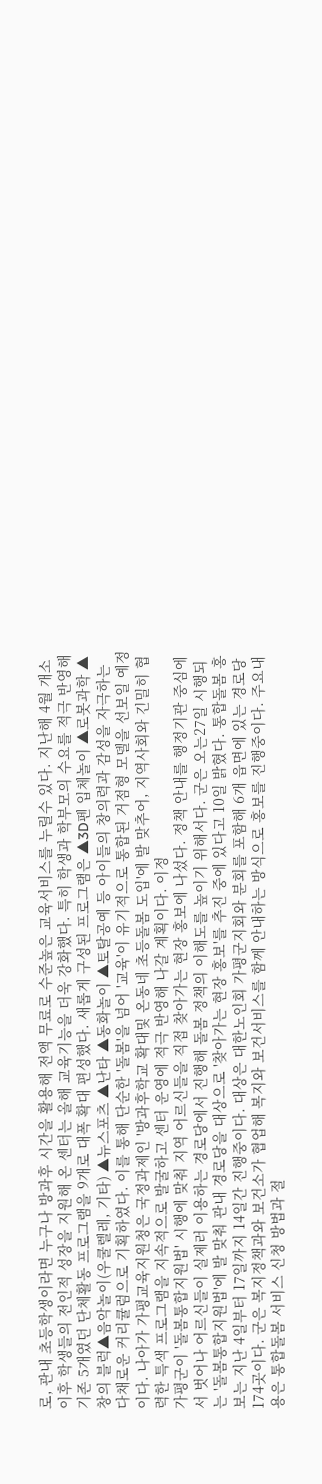로, 관내 초등학생이라면 누구나 방과후 시간을 활용해 전액 무료로 수준높은 교육서비스를 누릴수 있다. 지난해 4월 개소이후 학생들의 전인적 성장을 지원해 온 센터는 올해 교육기능을 더욱 강화했다. 특히 학생과 학부모의 수요를 적극 반영해 기존 5개였던 단체활동 프로그램을 9개로 대폭 확대 편성했다. 새롭게 구성된 프로그램은 ▲3D펜 입체놀이 ▲로봇과학 ▲창의 블럭▲음악놀이(우쿨렐레, 기타) ▲뉴스포츠 ▲난타 ▲동화놀이 ▲토탈공예 등 아이들의 창의력과 감성을 자극하는 다채로운 커리큘럼으로 기획하였다. 이를 통해 단순한 '돌봄'을 넘어 '교육'이 유기적으로 통합된 거점형 모델을 선보일 예정이다. 나아가 가평교육지원청은 국정과제인 '방과후학교 확대및 온동네 초등돌봄 도입'에 발 맞추어, 지역사회와 긴밀히 협력한 특색 프로그램을 지속적으로 발굴하고 센터 운영에 적극 반영해 나갈 계획이다. 이정
가평군이 '돌봄통합지원법' 시행에 맞춰 지역 어르신들을 직접 찾아가는 현장 홍보에 나섰다. 정책 안내를 행정기관 중심에서 벗어나 어르신들이 실제러 이용하는 경로당에서 진행해 돌봄 정책의 이해도를 높이기 위해서다. 군은 오는27일 시행되는 '돌봄통합지원법'에 발 맞춰 관내 경로당을 대상으로 '찾아가는 현장 홍보'를 추진 중에 있다고 10일 밝혔다. 통합돌봄 홍보는 지난 4일부터 17일까지 14일간 진행중이다. 대상은 대한노인회 가평군지회와 분회를 포함해 6개 읍면에 있는 경로당 174곳이다. 군은 복지정책과와 보건소가 협업해 복지와 보건서비스를 함께 안내하는 방식으로 홍보를 진행중이다. 주요내용은 통합돌봄 서비스 신청 방법과 절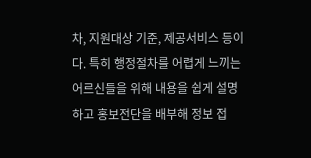차, 지원대상 기준, 제공서비스 등이다. 특히 행정절차를 어렵게 느끼는 어르신들을 위해 내용을 쉽게 설명하고 홍보전단을 배부해 정보 접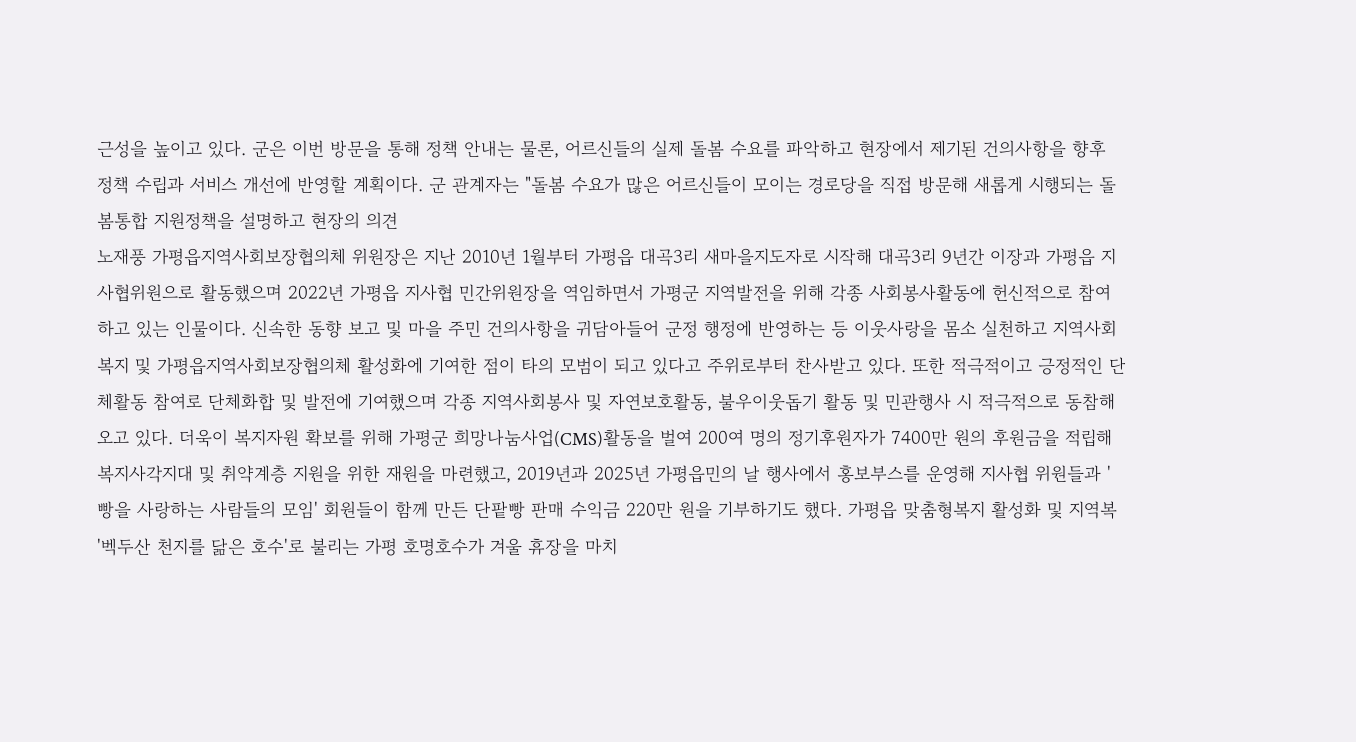근성을 높이고 있다. 군은 이번 방문을 통해 정책 안내는 물론, 어르신들의 실제 돌봄 수요를 파악하고 현장에서 제기된 건의사항을 향후 정책 수립과 서비스 개선에 반영할 계획이다. 군 관계자는 "돌봄 수요가 많은 어르신들이 모이는 경로당을 직접 방문해 새롭게 시행되는 돌봄통합 지원정책을 설명하고 현장의 의견
노재풍 가평읍지역사회보장협의체 위원장은 지난 2010년 1월부터 가평읍 대곡3리 새마을지도자로 시작해 대곡3리 9년간 이장과 가평읍 지사협위원으로 활동했으며 2022년 가평읍 지사협 민간위원장을 역임하면서 가평군 지역발전을 위해 각종 사회봉사활동에 헌신적으로 참여하고 있는 인물이다. 신속한 동향 보고 및 마을 주민 건의사항을 귀담아들어 군정 행정에 반영하는 등 이웃사랑을 몸소 실천하고 지역사회복지 및 가평읍지역사회보장협의체 활성화에 기여한 점이 타의 모범이 되고 있다고 주위로부터 찬사받고 있다. 또한 적극적이고 긍정적인 단체활동 참여로 단체화합 및 발전에 기여했으며 각종 지역사회봉사 및 자연보호활동, 불우이웃돕기 활동 및 민관행사 시 적극적으로 동참해 오고 있다. 더욱이 복지자원 확보를 위해 가평군 희망나눔사업(CMS)활동을 벌여 200여 명의 정기후원자가 7400만 원의 후원금을 적립해 복지사각지대 및 취약계층 지원을 위한 재원을 마련했고, 2019년과 2025년 가평읍민의 날 행사에서 홍보부스를 운영해 지사협 위원들과 '빵을 사랑하는 사람들의 모임' 회원들이 함께 만든 단팥빵 판매 수익금 220만 원을 기부하기도 했다. 가평읍 맞춤형복지 활성화 및 지역복
'벡두산 천지를 닮은 호수'로 불리는 가평 호명호수가 겨울 휴장을 마치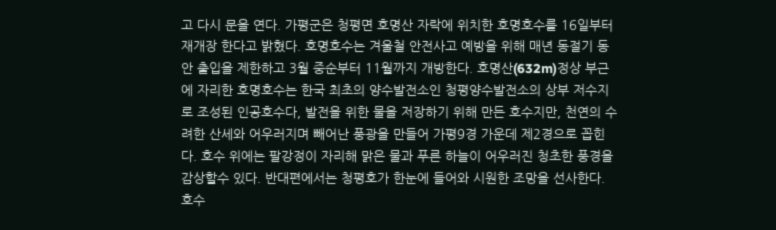고 다시 문을 연다. 가평군은 청평면 호명산 자락에 위치한 호명호수를 16일부터 재개장 한다고 밝혔다. 호명호수는 겨울철 안전사고 예방을 위해 매년 동절기 동안 출입을 제한하고 3월 중순부터 11월까지 개방한다. 호명산(632m)정상 부근에 자리한 호명호수는 한국 최초의 양수발전소인 청평양수발전소의 상부 저수지로 조성된 인공호수다, 발전을 위한 물을 저장하기 위해 만든 호수지만, 천연의 수려한 산세와 어우러지며 빼어난 풍광을 만들어 가평9경 가운데 제2경으로 꼽힌다. 호수 위에는 팔강정이 자리해 맑은 물과 푸른 하늘이 어우러진 청초한 풍경을 감상할수 있다. 반대편에서는 청평호가 한눈에 들어와 시원한 조망을 선사한다. 호수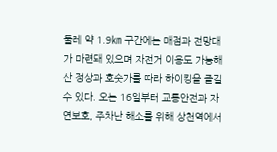둘레 약 1.9㎞ 구간에는 매점과 전망대가 마련돼 있으며 자전거 이용도 가능해 산 정상과 호숫가를 따라 하이킹을 즐길수 있다. 오는 16일부터 교통안전과 자연보호, 주차난 해소를 위해 상천역에서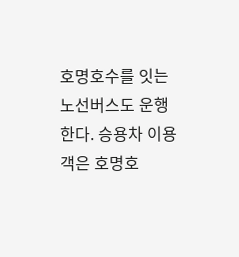호명호수를 잇는 노선버스도 운행한다. 승용차 이용객은 호명호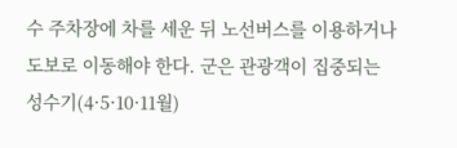수 주차장에 차를 세운 뒤 노선버스를 이용하거나 도보로 이동해야 한다. 군은 관광객이 집중되는 성수기(4·5·10·11월)